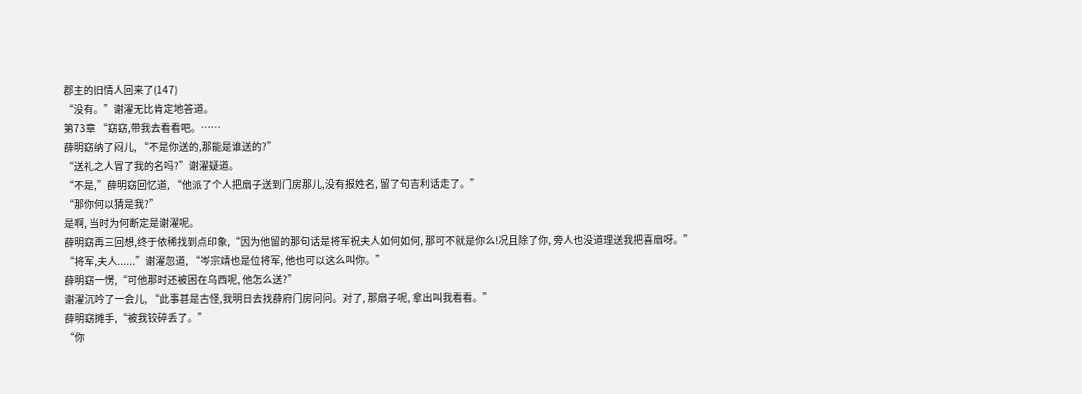郡主的旧情人回来了(147)
“没有。”谢濯无比肯定地答道。
第73章 “窈窈,带我去看看吧。……
薛明窈纳了闷儿, “不是你送的,那能是谁送的?”
“送礼之人冒了我的名吗?”谢濯疑道。
“不是,”薛明窈回忆道, “他派了个人把扇子送到门房那儿,没有报姓名, 留了句吉利话走了。”
“那你何以猜是我?”
是啊, 当时为何断定是谢濯呢。
薛明窈再三回想,终于依稀找到点印象,“因为他留的那句话是将军祝夫人如何如何, 那可不就是你么!况且除了你, 旁人也没道理送我把喜扇呀。”
“将军,夫人......”谢濯忽道, “岑宗靖也是位将军, 他也可以这么叫你。”
薛明窈一愣,“可他那时还被困在乌西呢, 他怎么送?”
谢濯沉吟了一会儿, “此事甚是古怪,我明日去找薛府门房问问。对了, 那扇子呢, 拿出叫我看看。”
薛明窈摊手,“被我铰碎丢了。”
“你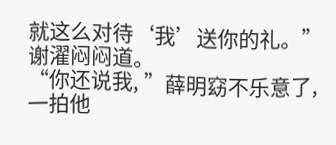就这么对待‘我’送你的礼。”谢濯闷闷道。
“你还说我, ”薛明窈不乐意了, 一拍他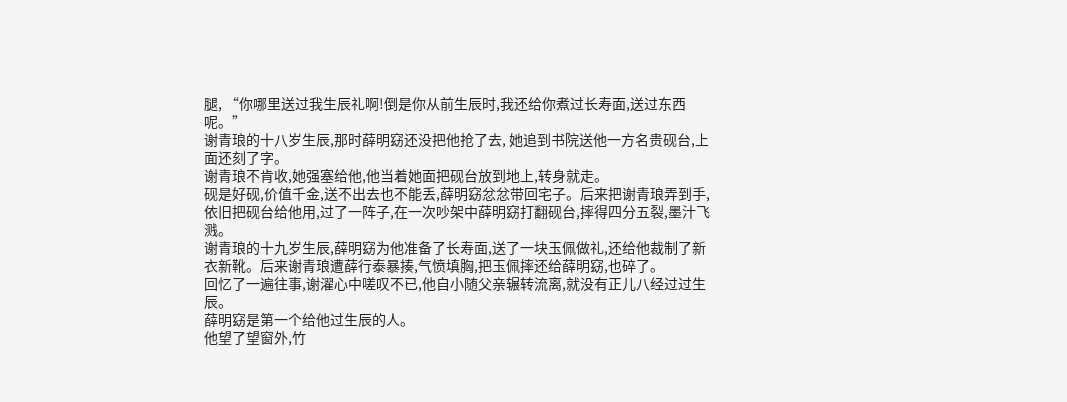腿, “你哪里送过我生辰礼啊!倒是你从前生辰时,我还给你煮过长寿面,送过东西呢。”
谢青琅的十八岁生辰,那时薛明窈还没把他抢了去, 她追到书院送他一方名贵砚台,上面还刻了字。
谢青琅不肯收,她强塞给他,他当着她面把砚台放到地上,转身就走。
砚是好砚,价值千金,送不出去也不能丢,薛明窈忿忿带回宅子。后来把谢青琅弄到手,依旧把砚台给他用,过了一阵子,在一次吵架中薛明窈打翻砚台,摔得四分五裂,墨汁飞溅。
谢青琅的十九岁生辰,薛明窈为他准备了长寿面,送了一块玉佩做礼,还给他裁制了新衣新靴。后来谢青琅遭薛行泰暴揍,气愤填胸,把玉佩摔还给薛明窈,也碎了。
回忆了一遍往事,谢濯心中嗟叹不已,他自小随父亲辗转流离,就没有正儿八经过过生辰。
薛明窈是第一个给他过生辰的人。
他望了望窗外,竹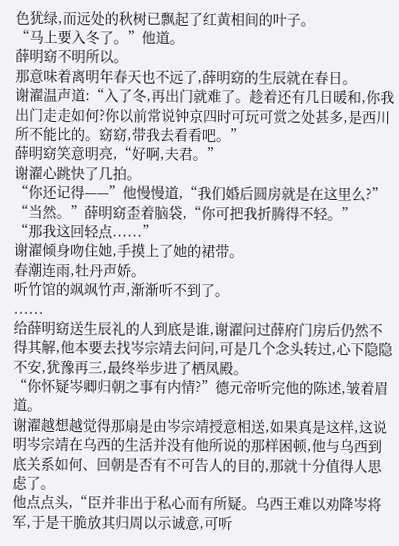色犹绿,而远处的秋树已飘起了红黄相间的叶子。
“马上要入冬了。”他道。
薛明窈不明所以。
那意味着离明年春天也不远了,薛明窈的生辰就在春日。
谢濯温声道:“入了冬,再出门就难了。趁着还有几日暖和,你我出门走走如何?你以前常说钟京四时可玩可赏之处甚多,是西川所不能比的。窈窈,带我去看看吧。”
薛明窈笑意明亮,“好啊,夫君。”
谢濯心跳快了几拍。
“你还记得——”他慢慢道,“我们婚后圆房就是在这里么?”
“当然。”薛明窈歪着脑袋,“你可把我折腾得不轻。”
“那我这回轻点......”
谢濯倾身吻住她,手摸上了她的裙带。
春潮连雨,牡丹声娇。
听竹馆的飒飒竹声,渐渐听不到了。
......
给薛明窈送生辰礼的人到底是谁,谢濯问过薛府门房后仍然不得其解,他本要去找岑宗靖去问问,可是几个念头转过,心下隐隐不安,犹豫再三,最终举步进了栖凤殿。
“你怀疑岑卿归朝之事有内情?”德元帝听完他的陈述,皱着眉道。
谢濯越想越觉得那扇是由岑宗靖授意相送,如果真是这样,这说明岑宗靖在乌西的生活并没有他所说的那样困顿,他与乌西到底关系如何、回朝是否有不可告人的目的,那就十分值得人思虑了。
他点点头,“臣并非出于私心而有所疑。乌西王难以劝降岑将军,于是干脆放其归周以示诚意,可听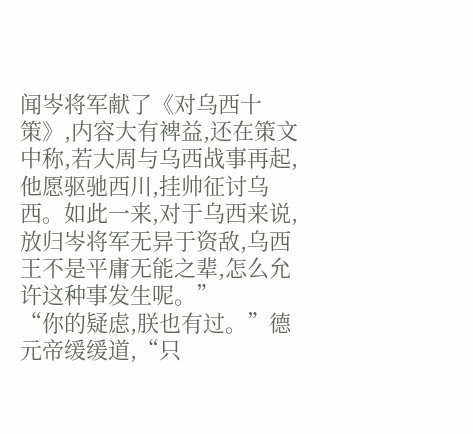闻岑将军献了《对乌西十策》,内容大有裨益,还在策文中称,若大周与乌西战事再起,他愿驱驰西川,挂帅征讨乌西。如此一来,对于乌西来说,放归岑将军无异于资敌,乌西王不是平庸无能之辈,怎么允许这种事发生呢。”
“你的疑虑,朕也有过。”德元帝缓缓道,“只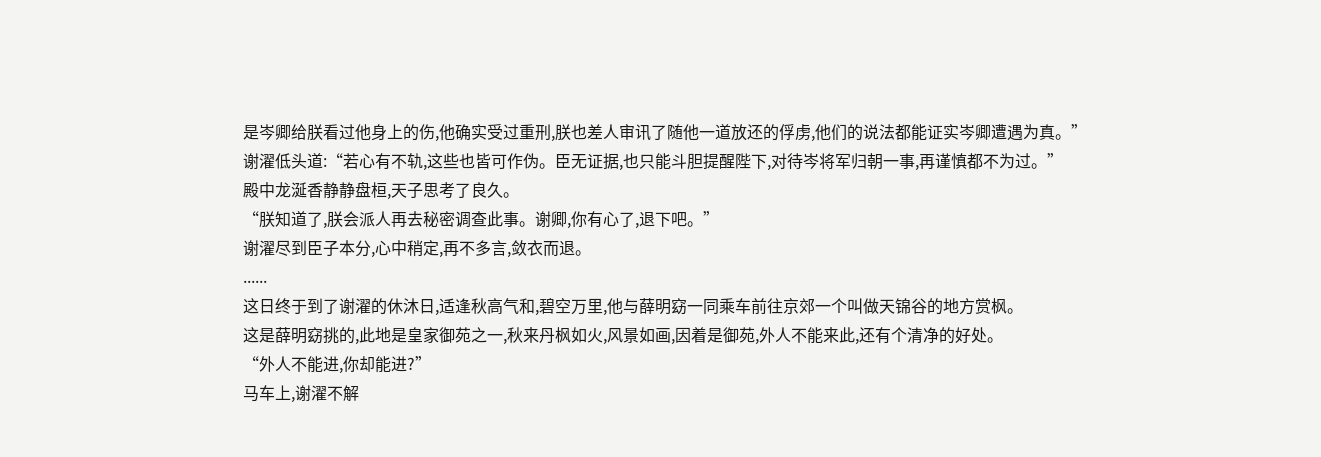是岑卿给朕看过他身上的伤,他确实受过重刑,朕也差人审讯了随他一道放还的俘虏,他们的说法都能证实岑卿遭遇为真。”
谢濯低头道:“若心有不轨,这些也皆可作伪。臣无证据,也只能斗胆提醒陛下,对待岑将军归朝一事,再谨慎都不为过。”
殿中龙涎香静静盘桓,天子思考了良久。
“朕知道了,朕会派人再去秘密调查此事。谢卿,你有心了,退下吧。”
谢濯尽到臣子本分,心中稍定,再不多言,敛衣而退。
......
这日终于到了谢濯的休沐日,适逢秋高气和,碧空万里,他与薛明窈一同乘车前往京郊一个叫做天锦谷的地方赏枫。
这是薛明窈挑的,此地是皇家御苑之一,秋来丹枫如火,风景如画,因着是御苑,外人不能来此,还有个清净的好处。
“外人不能进,你却能进?”
马车上,谢濯不解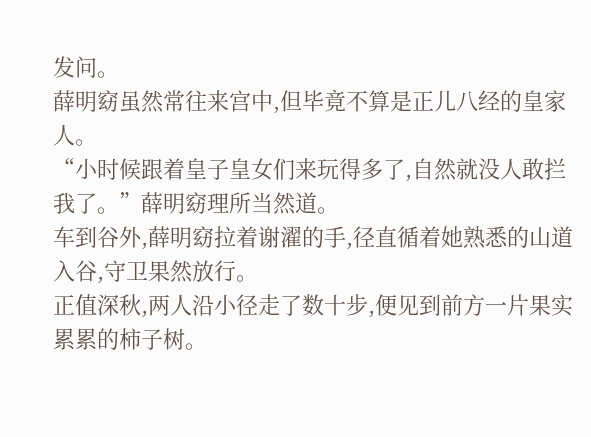发问。
薛明窈虽然常往来宫中,但毕竟不算是正儿八经的皇家人。
“小时候跟着皇子皇女们来玩得多了,自然就没人敢拦我了。”薛明窈理所当然道。
车到谷外,薛明窈拉着谢濯的手,径直循着她熟悉的山道入谷,守卫果然放行。
正值深秋,两人沿小径走了数十步,便见到前方一片果实累累的柿子树。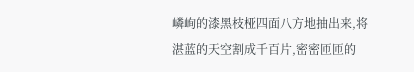嶙峋的漆黑枝桠四面八方地抽出来,将湛蓝的天空割成千百片,密密匝匝的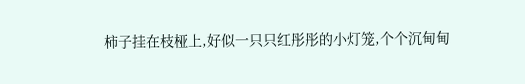柿子挂在枝桠上,好似一只只红彤彤的小灯笼,个个沉甸甸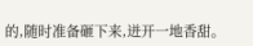的,随时准备砸下来,迸开一地香甜。